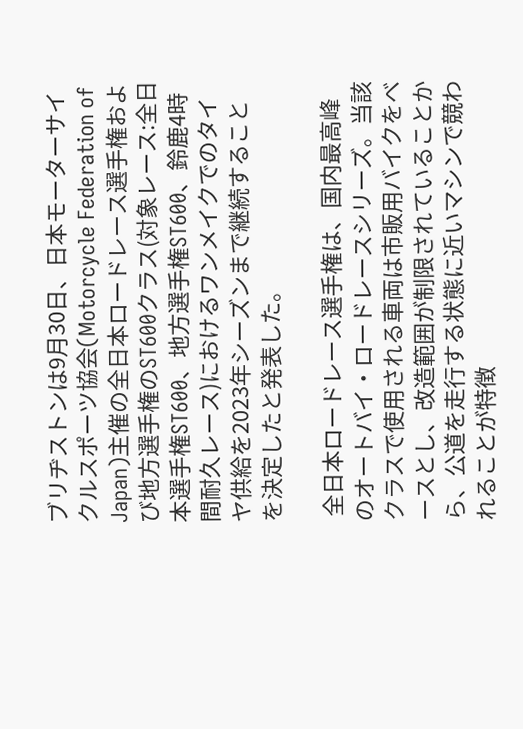ブリヂストンは9月30日、日本モーターサイクルスポーツ協会(Motorcycle Federation of Japan)主催の全日本ロードレース選手権および地方選手権のST600クラス(対象レース:全日本選手権ST600、地方選手権ST600、鈴鹿4時間耐久レース)におけるワンメイクでのタイヤ供給を2023年シーズンまで継続することを決定したと発表した。

 全日本ロードレース選手権は、国内最高峰のオートバイ・ロードレースシリーズ。当該クラスで使用される車両は市販用バイクをベースとし、改造範囲が制限されていることから、公道を走行する状態に近いマシンで競われることが特徴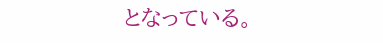となっている。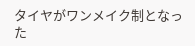タイヤがワンメイク制となった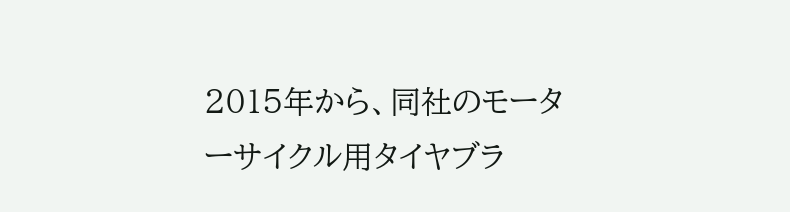2015年から、同社のモーターサイクル用タイヤブラ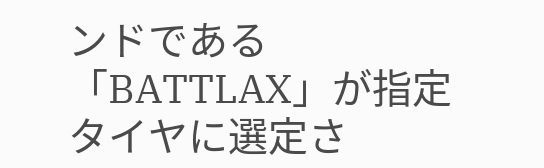ンドである「BATTLAX」が指定タイヤに選定さ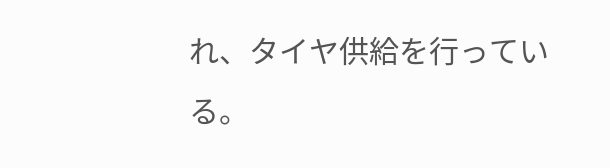れ、タイヤ供給を行っている。